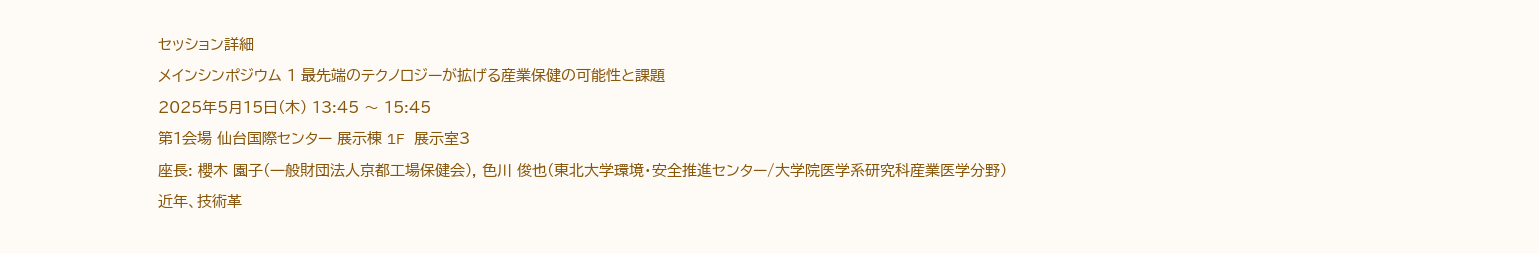セッション詳細
メインシンポジウム 1 最先端のテクノロジーが拡げる産業保健の可能性と課題
2025年5月15日(木) 13:45 〜 15:45
第1会場 仙台国際センター 展示棟 1F 展示室3
座長: 櫻木 園子(一般財団法人京都工場保健会), 色川 俊也(東北大学環境・安全推進センター/大学院医学系研究科産業医学分野)
近年、技術革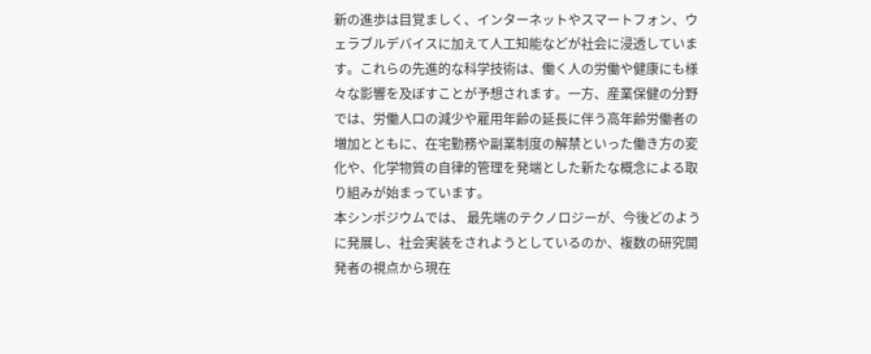新の進歩は目覚ましく、インターネットやスマートフォン、ウェラブルデバイスに加えて人工知能などが社会に浸透しています。これらの先進的な科学技術は、働く人の労働や健康にも様々な影響を及ぼすことが予想されます。一方、産業保健の分野では、労働人口の減少や雇用年齢の延長に伴う高年齢労働者の増加とともに、在宅勤務や副業制度の解禁といった働き方の変化や、化学物質の自律的管理を発端とした新たな概念による取り組みが始まっています。
本シンポジウムでは、 最先端のテクノロジーが、今後どのように発展し、社会実装をされようとしているのか、複数の研究開発者の視点から現在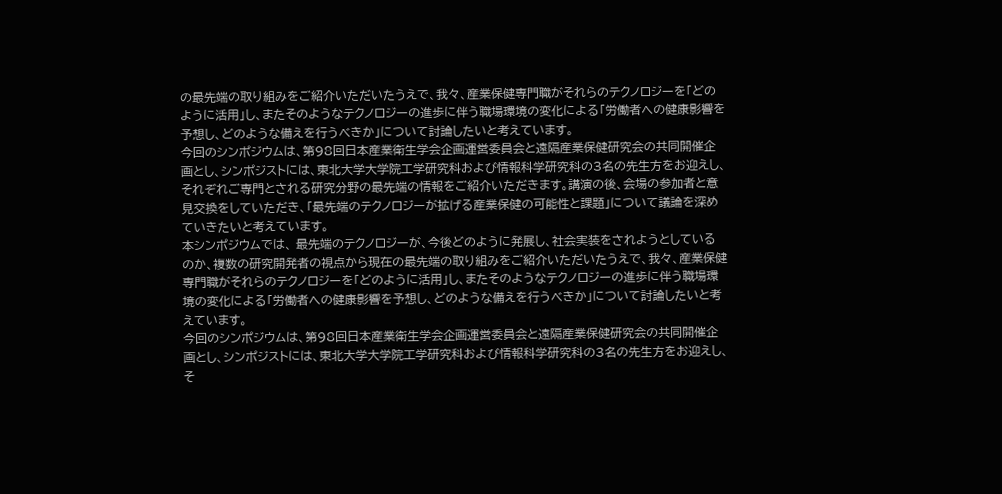の最先端の取り組みをご紹介いただいたうえで、我々、産業保健専門職がそれらのテクノロジーを「どのように活用」し、またそのようなテクノロジーの進歩に伴う職場環境の変化による「労働者への健康影響を予想し、どのような備えを行うべきか」について討論したいと考えています。
今回のシンポジウムは、第98回日本産業衛生学会企画運営委員会と遠隔産業保健研究会の共同開催企画とし、シンポジストには、東北大学大学院工学研究科および情報科学研究科の3名の先生方をお迎えし、それぞれご専門とされる研究分野の最先端の情報をご紹介いただきます。講演の後、会場の参加者と意見交換をしていただき、「最先端のテクノロジーが拡げる産業保健の可能性と課題」について議論を深めていきたいと考えています。
本シンポジウムでは、 最先端のテクノロジーが、今後どのように発展し、社会実装をされようとしているのか、複数の研究開発者の視点から現在の最先端の取り組みをご紹介いただいたうえで、我々、産業保健専門職がそれらのテクノロジーを「どのように活用」し、またそのようなテクノロジーの進歩に伴う職場環境の変化による「労働者への健康影響を予想し、どのような備えを行うべきか」について討論したいと考えています。
今回のシンポジウムは、第98回日本産業衛生学会企画運営委員会と遠隔産業保健研究会の共同開催企画とし、シンポジストには、東北大学大学院工学研究科および情報科学研究科の3名の先生方をお迎えし、そ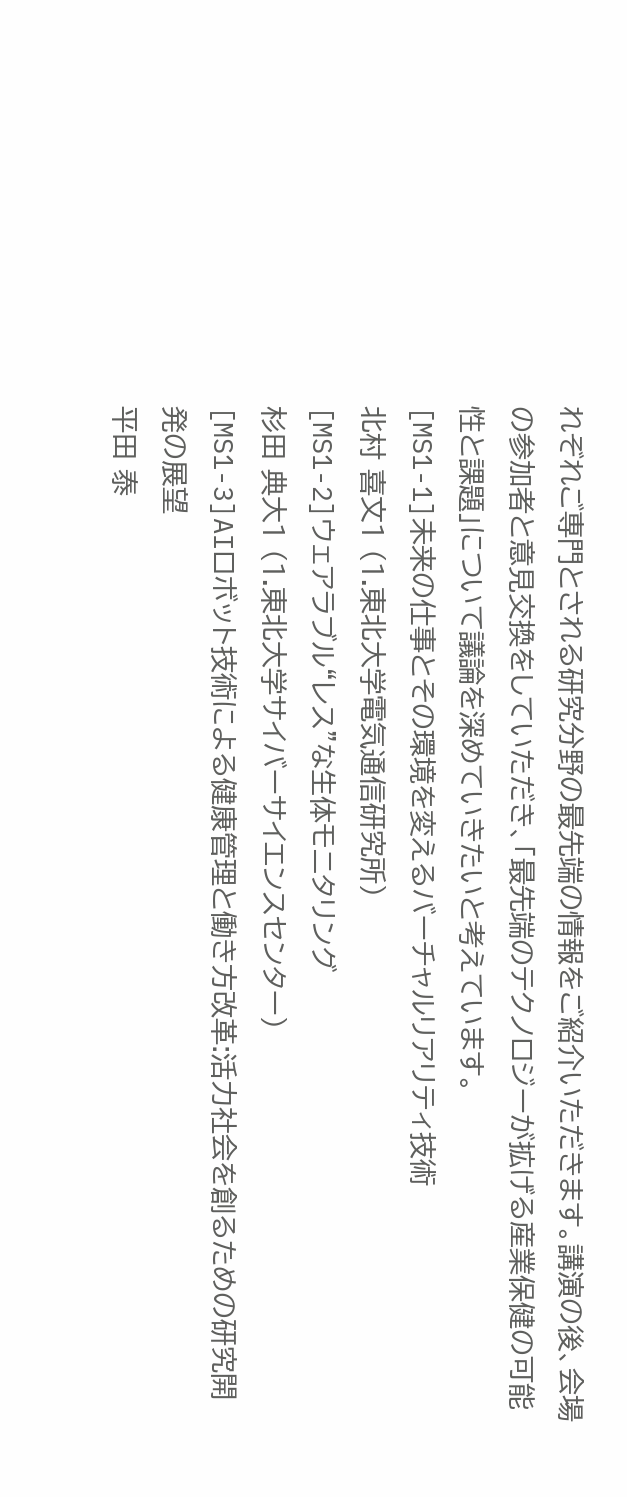れぞれご専門とされる研究分野の最先端の情報をご紹介いただきます。講演の後、会場の参加者と意見交換をしていただき、「最先端のテクノロジーが拡げる産業保健の可能性と課題」について議論を深めていきたいと考えています。
[MS1-1]未来の仕事とその環境を変えるバーチャルリアリティ技術
北村 喜文1 (1.東北大学電気通信研究所)
[MS1-2]ウェアラブル“レス"な生体モニタリング
杉田 典大1 (1.東北大学サイバーサイエンスセンター)
[MS1-3]AIロボット技術による健康管理と働き方改革:活力社会を創るための研究開発の展望
平田 泰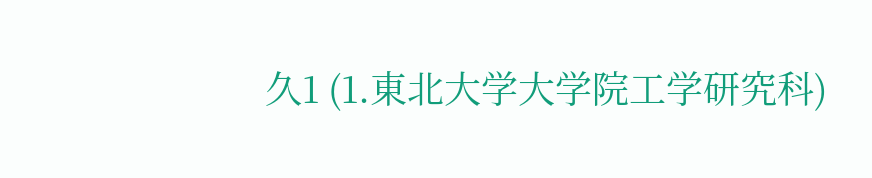久1 (1.東北大学大学院工学研究科)